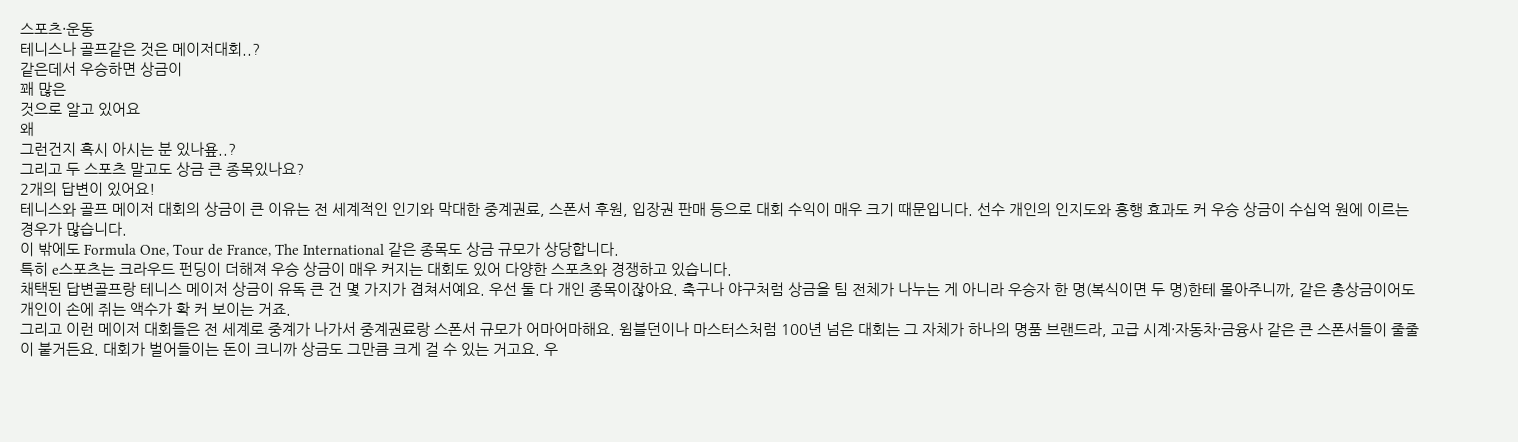스포츠·운동
테니스나 골프같은 것은 메이저대회..?
같은데서 우승하면 상금이
꽤 많은
것으로 알고 있어요
왜
그런건지 혹시 아시는 분 있나욮..?
그리고 두 스포츠 말고도 상금 큰 종목있나요?
2개의 답변이 있어요!
테니스와 골프 메이저 대회의 상금이 큰 이유는 전 세계적인 인기와 막대한 중계권료, 스폰서 후원, 입장권 판매 등으로 대회 수익이 매우 크기 때문입니다. 선수 개인의 인지도와 흥행 효과도 커 우승 상금이 수십억 원에 이르는 경우가 많습니다.
이 밖에도 Formula One, Tour de France, The International 같은 종목도 상금 규모가 상당합니다.
특히 e스포츠는 크라우드 펀딩이 더해져 우승 상금이 매우 커지는 대회도 있어 다양한 스포츠와 경쟁하고 있습니다.
채택된 답변골프랑 테니스 메이저 상금이 유독 큰 건 몇 가지가 겹쳐서예요. 우선 둘 다 개인 종목이잖아요. 축구나 야구처럼 상금을 팀 전체가 나누는 게 아니라 우승자 한 명(복식이면 두 명)한테 몰아주니까, 같은 총상금이어도 개인이 손에 쥐는 액수가 확 커 보이는 거죠.
그리고 이런 메이저 대회들은 전 세계로 중계가 나가서 중계권료랑 스폰서 규모가 어마어마해요. 윔블던이나 마스터스처럼 100년 넘은 대회는 그 자체가 하나의 명품 브랜드라, 고급 시계·자동차·금융사 같은 큰 스폰서들이 줄줄이 붙거든요. 대회가 벌어들이는 돈이 크니까 상금도 그만큼 크게 걸 수 있는 거고요. 우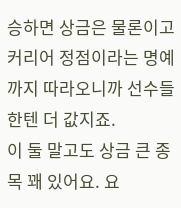승하면 상금은 물론이고 커리어 정점이라는 명예까지 따라오니까 선수들한텐 더 값지죠.
이 둘 말고도 상금 큰 종목 꽤 있어요. 요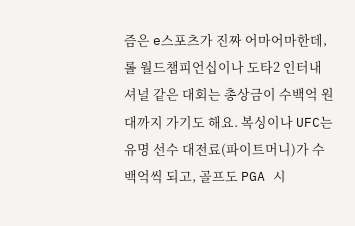즘은 e스포츠가 진짜 어마어마한데, 롤 월드챔피언십이나 도타2 인터내셔널 같은 대회는 총상금이 수백억 원대까지 가기도 해요. 복싱이나 UFC는 유명 선수 대전료(파이트머니)가 수백억씩 되고, 골프도 PGA 시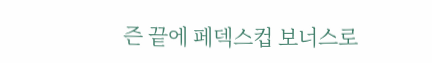즌 끝에 페덱스컵 보너스로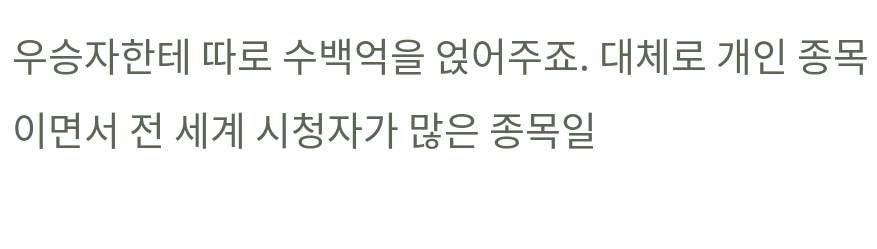우승자한테 따로 수백억을 얹어주죠. 대체로 개인 종목이면서 전 세계 시청자가 많은 종목일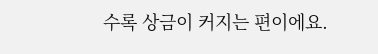수록 상금이 커지는 편이에요.